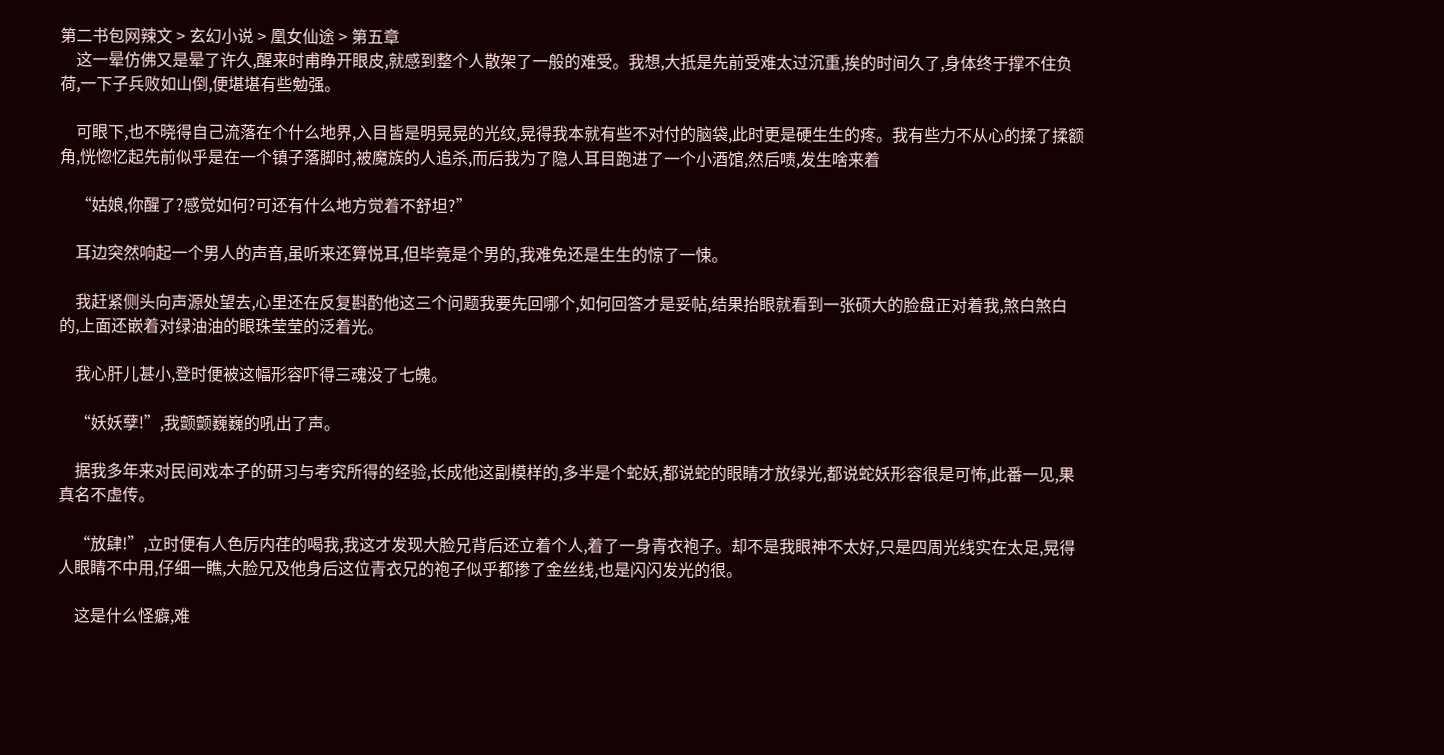第二书包网辣文 > 玄幻小说 > 凰女仙途 > 第五章
    这一晕仿佛又是晕了许久,醒来时甫睁开眼皮,就感到整个人散架了一般的难受。我想,大抵是先前受难太过沉重,挨的时间久了,身体终于撑不住负荷,一下子兵败如山倒,便堪堪有些勉强。

    可眼下,也不晓得自己流落在个什么地界,入目皆是明晃晃的光纹,晃得我本就有些不对付的脑袋,此时更是硬生生的疼。我有些力不从心的揉了揉额角,恍惚忆起先前似乎是在一个镇子落脚时,被魔族的人追杀,而后我为了隐人耳目跑进了一个小酒馆,然后啧,发生啥来着

    “姑娘,你醒了?感觉如何?可还有什么地方觉着不舒坦?”

    耳边突然响起一个男人的声音,虽听来还算悦耳,但毕竟是个男的,我难免还是生生的惊了一悚。

    我赶紧侧头向声源处望去,心里还在反复斟酌他这三个问题我要先回哪个,如何回答才是妥帖,结果抬眼就看到一张硕大的脸盘正对着我,煞白煞白的,上面还嵌着对绿油油的眼珠莹莹的泛着光。

    我心肝儿甚小,登时便被这幅形容吓得三魂没了七魄。

    “妖妖孽!”,我颤颤巍巍的吼出了声。

    据我多年来对民间戏本子的研习与考究所得的经验,长成他这副模样的,多半是个蛇妖,都说蛇的眼睛才放绿光,都说蛇妖形容很是可怖,此番一见,果真名不虚传。

    “放肆!”,立时便有人色厉内荏的喝我,我这才发现大脸兄背后还立着个人,着了一身青衣袍子。却不是我眼神不太好,只是四周光线实在太足,晃得人眼睛不中用,仔细一瞧,大脸兄及他身后这位青衣兄的袍子似乎都掺了金丝线,也是闪闪发光的很。

    这是什么怪癖,难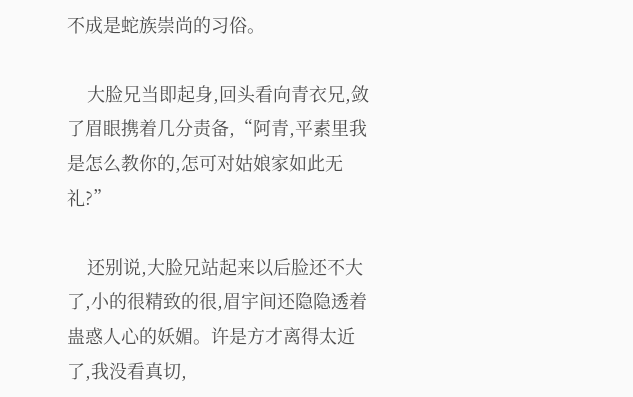不成是蛇族崇尚的习俗。

    大脸兄当即起身,回头看向青衣兄,敛了眉眼携着几分责备,“阿青,平素里我是怎么教你的,怎可对姑娘家如此无礼?”

    还别说,大脸兄站起来以后脸还不大了,小的很精致的很,眉宇间还隐隐透着蛊惑人心的妖媚。许是方才离得太近了,我没看真切,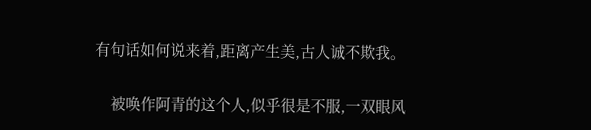有句话如何说来着,距离产生美,古人诚不欺我。

    被唤作阿青的这个人,似乎很是不服,一双眼风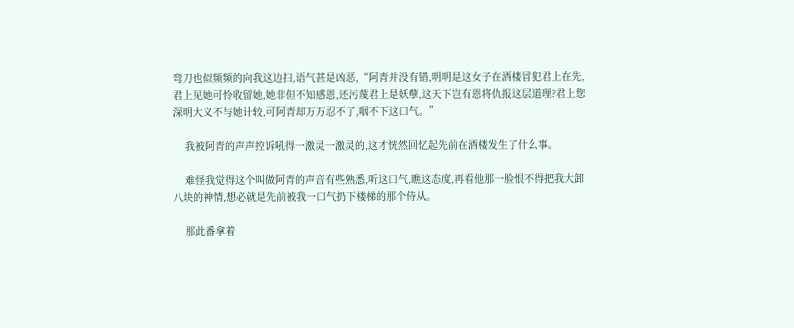弯刀也似频频的向我这边扫,语气甚是凶恶,“阿青并没有错,明明是这女子在酒楼冒犯君上在先,君上见她可怜收留她,她非但不知感恩,还污蔑君上是妖孽,这天下岂有恩将仇报这层道理?君上您深明大义不与她计较,可阿青却万万忍不了,咽不下这口气。”

    我被阿青的声声控诉吼得一激灵一激灵的,这才恍然回忆起先前在酒楼发生了什么事。

    难怪我觉得这个叫做阿青的声音有些熟悉,听这口气,瞧这态度,再看他那一脸恨不得把我大卸八块的神情,想必就是先前被我一口气扔下楼梯的那个侍从。

    那此番拿着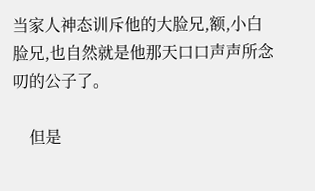当家人神态训斥他的大脸兄,额,小白脸兄,也自然就是他那天口口声声所念叨的公子了。

    但是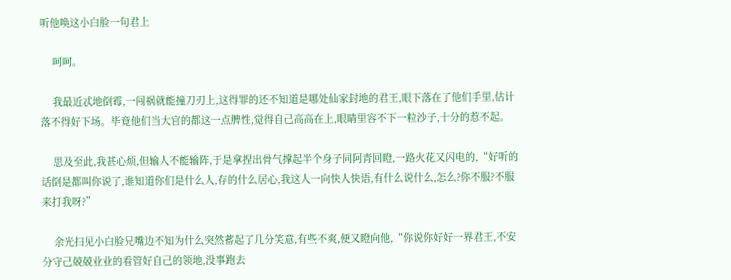听他唤这小白脸一句君上

    呵呵。

    我最近忒地倒霉,一闯祸就能撞刀刃上,这得罪的还不知道是哪处仙家封地的君王,眼下落在了他们手里,估计落不得好下场。毕竟他们当大官的都这一点脾性,觉得自己高高在上,眼睛里容不下一粒沙子,十分的惹不起。

    思及至此,我甚心烦,但输人不能输阵,于是拿捏出骨气撑起半个身子同阿青回瞪,一路火花又闪电的,“好听的话倒是都叫你说了,谁知道你们是什么人,存的什么居心,我这人一向快人快语,有什么说什么,怎么?你不服?不服来打我呀?”

    余光扫见小白脸兄嘴边不知为什么突然蓄起了几分笑意,有些不爽,便又瞪向他,“你说你好好一界君王,不安分守己兢兢业业的看管好自己的领地,没事跑去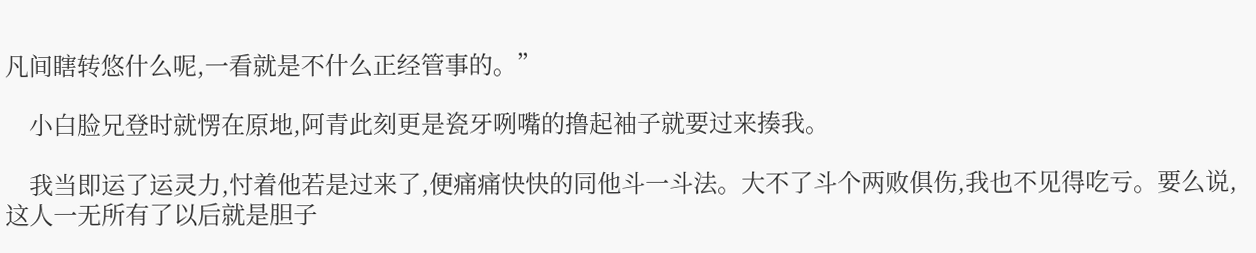凡间瞎转悠什么呢,一看就是不什么正经管事的。”

    小白脸兄登时就愣在原地,阿青此刻更是瓷牙咧嘴的撸起袖子就要过来揍我。

    我当即运了运灵力,忖着他若是过来了,便痛痛快快的同他斗一斗法。大不了斗个两败俱伤,我也不见得吃亏。要么说,这人一无所有了以后就是胆子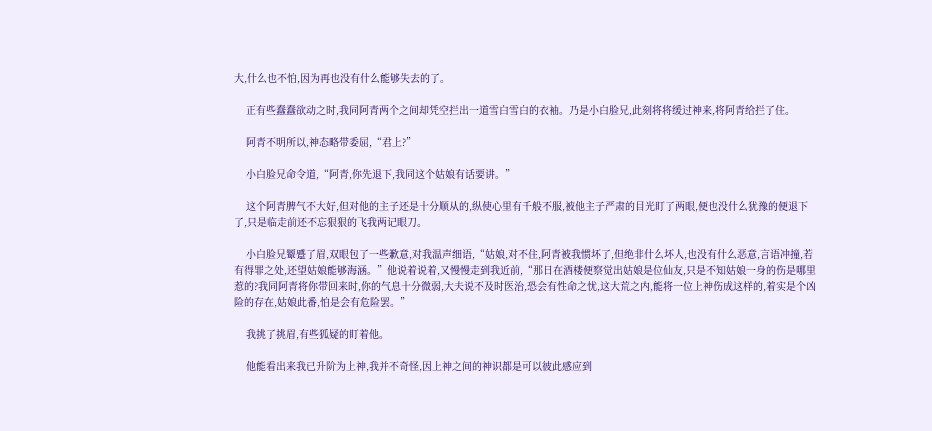大,什么也不怕,因为再也没有什么能够失去的了。

    正有些蠢蠢欲动之时,我同阿青两个之间却凭空拦出一道雪白雪白的衣袖。乃是小白脸兄,此刻将将缓过神来,将阿青给拦了住。

    阿青不明所以,神态略带委屈,“君上?”

    小白脸兄命令道,“阿青,你先退下,我同这个姑娘有话要讲。”

    这个阿青脾气不大好,但对他的主子还是十分顺从的,纵使心里有千般不服,被他主子严肃的目光盯了两眼,便也没什么犹豫的便退下了,只是临走前还不忘狠狠的飞我两记眼刀。

    小白脸兄颦蹙了眉,双眼包了一些歉意,对我温声细语,“姑娘,对不住,阿青被我惯坏了,但绝非什么坏人,也没有什么恶意,言语冲撞,若有得罪之处,还望姑娘能够海涵。”他说着说着,又慢慢走到我近前,“那日在酒楼便察觉出姑娘是位仙友,只是不知姑娘一身的伤是哪里惹的?我同阿青将你带回来时,你的气息十分微弱,大夫说不及时医治,恐会有性命之忧,这大荒之内,能将一位上神伤成这样的,着实是个凶险的存在,姑娘此番,怕是会有危险罢。”

    我挑了挑眉,有些狐疑的盯着他。

    他能看出来我已升阶为上神,我并不奇怪,因上神之间的神识都是可以彼此感应到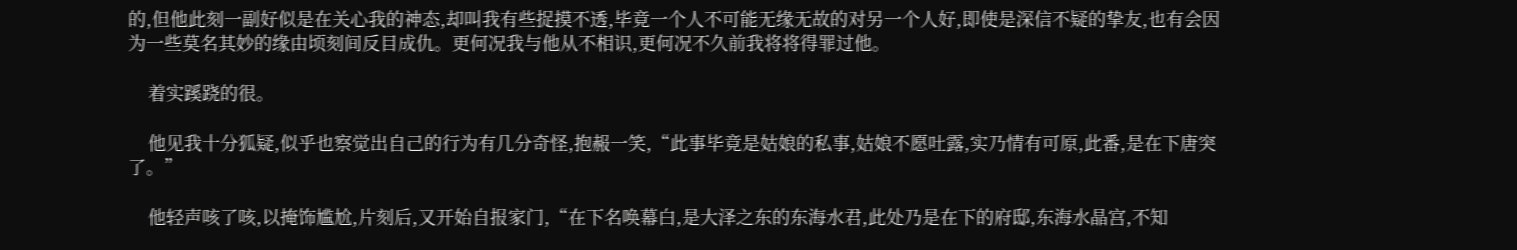的,但他此刻一副好似是在关心我的神态,却叫我有些捉摸不透,毕竟一个人不可能无缘无故的对另一个人好,即使是深信不疑的挚友,也有会因为一些莫名其妙的缘由顷刻间反目成仇。更何况我与他从不相识,更何况不久前我将将得罪过他。

    着实蹊跷的很。

    他见我十分狐疑,似乎也察觉出自己的行为有几分奇怪,抱赧一笑,“此事毕竟是姑娘的私事,姑娘不愿吐露,实乃情有可原,此番,是在下唐突了。”

    他轻声咳了咳,以掩饰尴尬,片刻后,又开始自报家门,“在下名唤幕白,是大泽之东的东海水君,此处乃是在下的府邸,东海水晶宫,不知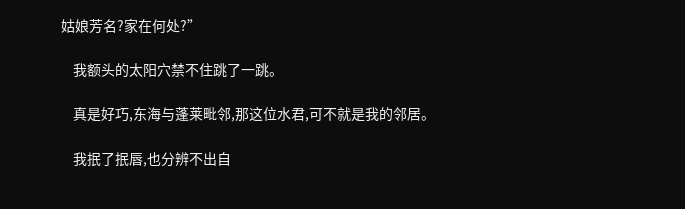姑娘芳名?家在何处?”

    我额头的太阳穴禁不住跳了一跳。

    真是好巧,东海与蓬莱毗邻,那这位水君,可不就是我的邻居。

    我抿了抿唇,也分辨不出自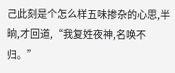己此刻是个怎么样五味掺杂的心思,半晌,才回道,“我复姓夜神,名唤不归。”